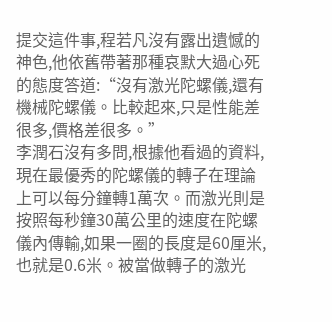提交這件事,程若凡沒有露出遺憾的神色,他依舊帶著那種哀默大過心死的態度答道:“沒有激光陀螺儀,還有機械陀螺儀。比較起來,只是性能差很多,價格差很多。”
李潤石沒有多問,根據他看過的資料,現在最優秀的陀螺儀的轉子在理論上可以每分鐘轉1萬次。而激光則是按照每秒鐘30萬公里的速度在陀螺儀內傳輸,如果一圈的長度是60厘米,也就是0.6米。被當做轉子的激光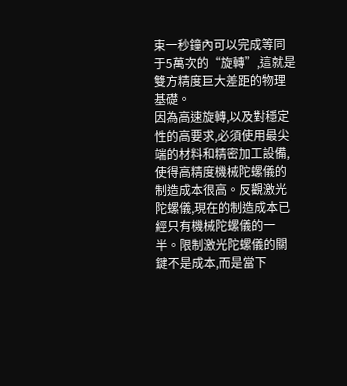束一秒鐘內可以完成等同于5萬次的“旋轉”,這就是雙方精度巨大差距的物理基礎。
因為高速旋轉,以及對穩定性的高要求,必須使用最尖端的材料和精密加工設備,使得高精度機械陀螺儀的制造成本很高。反觀激光陀螺儀,現在的制造成本已經只有機械陀螺儀的一半。限制激光陀螺儀的關鍵不是成本,而是當下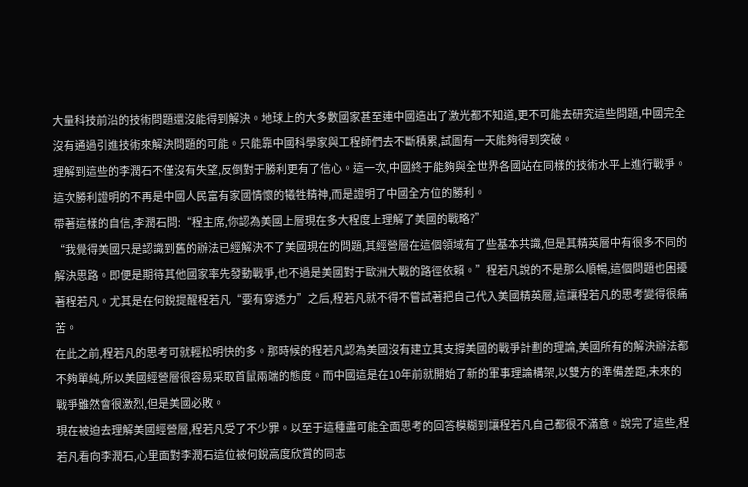大量科技前沿的技術問題還沒能得到解決。地球上的大多數國家甚至連中國造出了激光都不知道,更不可能去研究這些問題,中國完全沒有通過引進技術來解決問題的可能。只能靠中國科學家與工程師們去不斷積累,試圖有一天能夠得到突破。
理解到這些的李潤石不僅沒有失望,反倒對于勝利更有了信心。這一次,中國終于能夠與全世界各國站在同樣的技術水平上進行戰爭。這次勝利證明的不再是中國人民富有家國情懷的犧牲精神,而是證明了中國全方位的勝利。
帶著這樣的自信,李潤石問:“程主席,你認為美國上層現在多大程度上理解了美國的戰略?”
“我覺得美國只是認識到舊的辦法已經解決不了美國現在的問題,其經營層在這個領域有了些基本共識,但是其精英層中有很多不同的解決思路。即便是期待其他國家率先發動戰爭,也不過是美國對于歐洲大戰的路徑依賴。”程若凡說的不是那么順暢,這個問題也困擾著程若凡。尤其是在何銳提醒程若凡“要有穿透力”之后,程若凡就不得不嘗試著把自己代入美國精英層,這讓程若凡的思考變得很痛苦。
在此之前,程若凡的思考可就輕松明快的多。那時候的程若凡認為美國沒有建立其支撐美國的戰爭計劃的理論,美國所有的解決辦法都不夠單純,所以美國經營層很容易采取首鼠兩端的態度。而中國這是在10年前就開始了新的軍事理論構架,以雙方的準備差距,未來的戰爭雖然會很激烈,但是美國必敗。
現在被迫去理解美國經營層,程若凡受了不少罪。以至于這種盡可能全面思考的回答模糊到讓程若凡自己都很不滿意。說完了這些,程若凡看向李潤石,心里面對李潤石這位被何銳高度欣賞的同志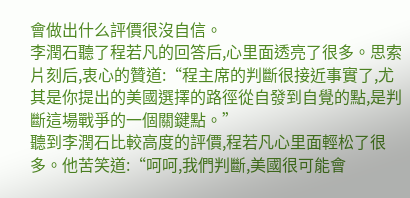會做出什么評價很沒自信。
李潤石聽了程若凡的回答后,心里面透亮了很多。思索片刻后,衷心的贊道:“程主席的判斷很接近事實了,尤其是你提出的美國選擇的路徑從自發到自覺的點,是判斷這場戰爭的一個關鍵點。”
聽到李潤石比較高度的評價,程若凡心里面輕松了很多。他苦笑道:“呵呵,我們判斷,美國很可能會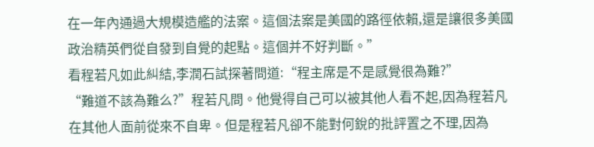在一年內通過大規模造艦的法案。這個法案是美國的路徑依賴,還是讓很多美國政治精英們從自發到自覺的起點。這個并不好判斷。”
看程若凡如此糾結,李潤石試探著問道:“程主席是不是感覺很為難?”
“難道不該為難么?”程若凡問。他覺得自己可以被其他人看不起,因為程若凡在其他人面前從來不自卑。但是程若凡卻不能對何銳的批評置之不理,因為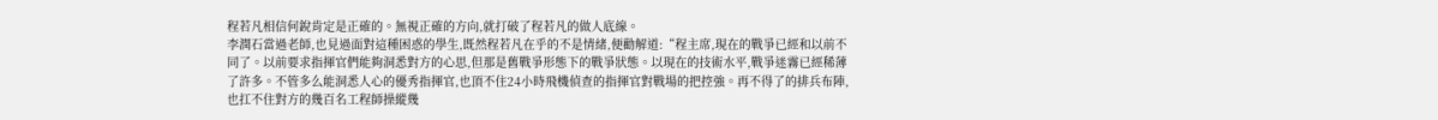程若凡相信何銳肯定是正確的。無視正確的方向,就打破了程若凡的做人底線。
李潤石當過老師,也見過面對這種困惑的學生,既然程若凡在乎的不是情緒,便勸解道:“程主席,現在的戰爭已經和以前不同了。以前要求指揮官們能夠洞悉對方的心思,但那是舊戰爭形態下的戰爭狀態。以現在的技術水平,戰爭迷霧已經稀薄了許多。不管多么能洞悉人心的優秀指揮官,也頂不住24小時飛機偵查的指揮官對戰場的把控強。再不得了的排兵布陣,也扛不住對方的幾百名工程師操縱幾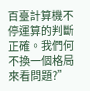百臺計算機不停運算的判斷正確。我們何不換一個格局來看問題?”